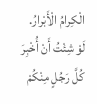الْكِرامُ الْأَبْرارُ.
لَوْ شِئْتُ أَنْ أُخْبِرَ كُلَّ رَجُلٍ مِنْكُمْ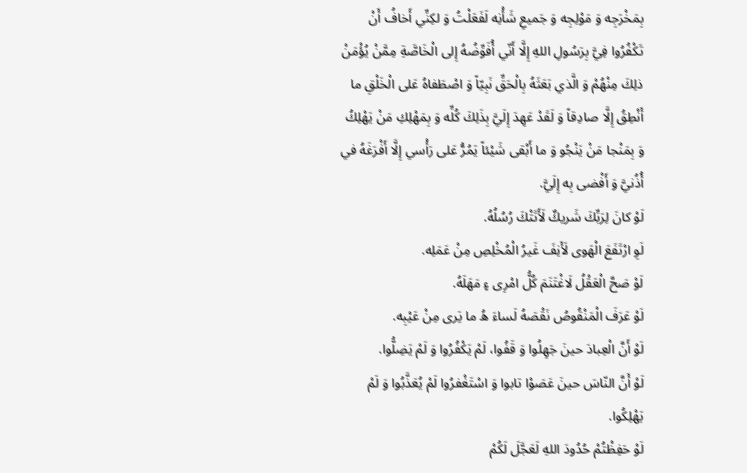بِمَخْرَجِه وَ مَوْلِجِه وَ جَميعِ شَأْنِه لَفَعَلْتُ وَ لكِنِّي أَخافُ أَنْ تَكْفُرُوا فِيَّ بِرَسُولِ اللهِ إِلَّا أَنّي أُفَوِّضُهُ إِلى الْخَاصَّةِ مِمَّنْ يُؤْمَنْ ذلِكَ مِنْهُمْ وَ الَّذي بَعَثَهُ بِالْحَقِّ نَبِيّاً وَ اصْطَفاهُ عَلى الْخَلْقِ ما أَنْطِقُ إِلَّا صادِقاً وَ لَقَدْ عَهِدَ إِلَيَّ بِذَلِكَ كُلِّه وَ بِمَهْلِكِ مَنْ يَهْلِكُ وَ بِمَنْجا مَنْ يَنْجُو وَ ما أَبْقى شَيْئاً يَمُرُّ عَلى رَأْسي إِلَّا أَفْرَغَهُ في أُذُنيَّ وَ أَفْضى بِه إِلَيَّ.
لَوْ كانَ لِرَبِّكَ شَريكٌ لَأَتَتْكَ رُسُلُهُ.
لَوِ ارْتَفَعَ الْهَوى لَأَنِفَ غَيرُ الْمُخْلِصِ مِنْ عَمَلِه.
لَوْ صَحَّ الْعَقْلُ لَاغْتَنَمَ كُلُّ امْرِى ءٍ مَهَلَهُ.
لَوْ عَرَفَ الْمَنْقُوصُ نَقْصَهُ لَساءَ هُ ما يَرى مِنْ عَيْبِه.
لَوْ أَنَّ الْعِبادَ حينَ جَهِلُوا وَ قَفُوا، لَمْ يَكْفُرُوا وَ لَمْ يَضِلُّوا.
لَوْ أَنَّ النّاسَ حينَ عَصَوْا تابوا وَ اسْتَغْفرُوا لَمْ يُعَذَّبُوا وَ لَمْ يَهْلِكُوا.
لَوْ حَفِظْتُمْ حُدُودَ اللهِ لَعَجَّلَ لَكُمْ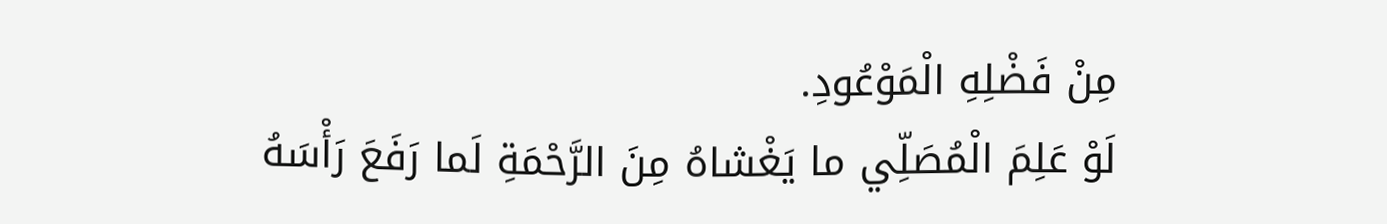مِنْ فَضْلِهِ الْمَوْعُودِ.
لَوْ عَلِمَ الْمُصَلِّي ما يَغْشاهُ مِنَ الرَّحْمَةِ لَما رَفَعَ رَأْسَهُ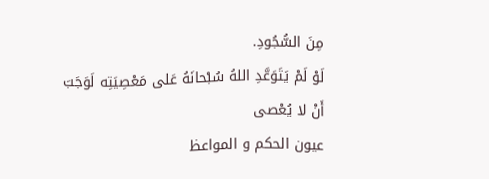مِنَ السُّجُودِ.
لَوْ لَمْ يَتَوَعَّدِ اللهُ سُبْحانَهُ عَلى مَعْصِيَتِه لَوَجَبَ أَنْ لا يُعْصى
عيون الحكم و المواعظ